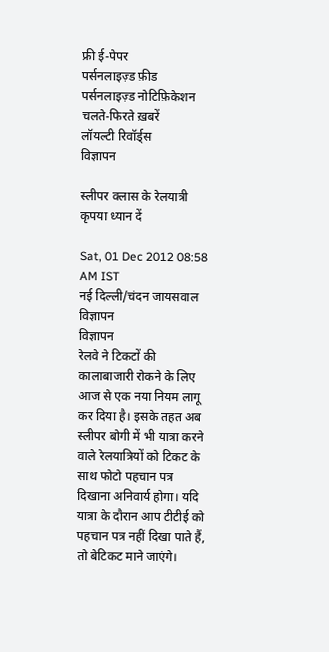फ्री ई-पेपर
पर्सनलाइज़्ड फ़ीड
पर्सनलाइज़्ड नोटिफ़िकेशन
चलते-फिरते ख़बरें
लॉयल्टी रिवॉर्ड्स
विज्ञापन

स्लीपर क्लास के रेलयात्री कृपया ध्यान दें

Sat, 01 Dec 2012 08:58 AM IST
नई दिल्ली/चंदन जायसवाल
विज्ञापन
विज्ञापन
रेलवे ने टिकटों की कालाबाजारी रोकने के लिए आज से एक नया नियम लागू कर दिया है। इसके तहत अब स्लीपर बोगी में भी यात्रा करने वाले रेलयात्रियों को टिकट के साथ फोटो पहचान पत्र दिखाना अनिवार्य होगा। यदि यात्रा के दौरान आप टीटीई को पहचान पत्र नहीं दिखा पाते हैं, तो बेटिकट माने जाएंगे।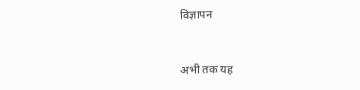विज्ञापन


अभी तक यह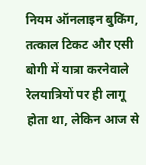नियम ऑनलाइन बुकिंग, तत्काल टिकट और एसी बोगी में यात्रा करनेवाले रेलयात्रियों पर ही लागू होता था, लेकिन आज से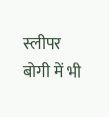स्लीपर बोगी में भी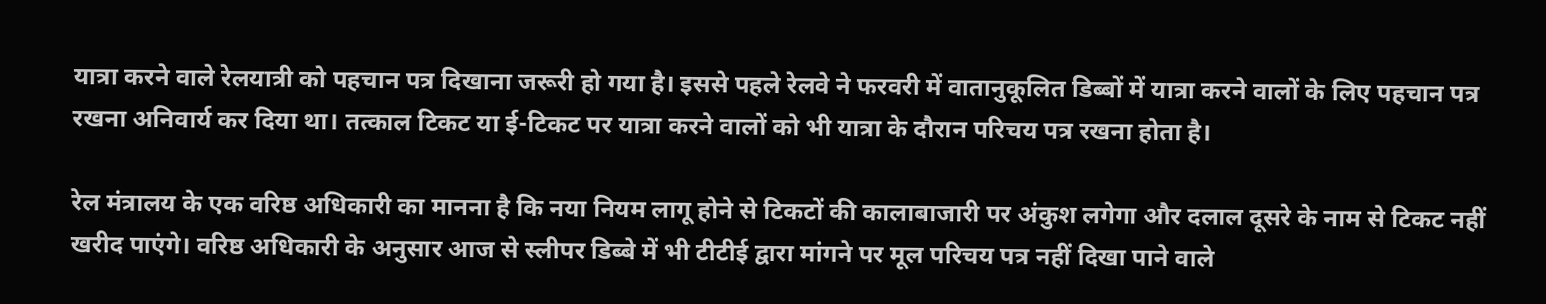यात्रा करने वाले रेलयात्री को पहचान पत्र दिखाना जरूरी हो गया है। इससे पहले रेलवे ने फरवरी में वातानुकूलित डिब्बों में यात्रा करने वालों के लिए पहचान पत्र रखना अनिवार्य कर दिया था। तत्काल टिकट या ई-टिकट पर यात्रा करने वालों को भी यात्रा के दौरान परिचय पत्र रखना होता है।

रेल मंत्रालय के एक वरिष्ठ अधिकारी का मानना है कि नया नियम लागू होने से टिकटों की कालाबाजारी पर अंकुश लगेगा और दलाल दूसरे के नाम से टिकट नहीं खरीद पाएंगे। वरिष्ठ अधिकारी के अनुसार आज से स्लीपर डिब्बे में भी टीटीई द्वारा मांगने पर मूल परिचय पत्र नहीं दिखा पाने वाले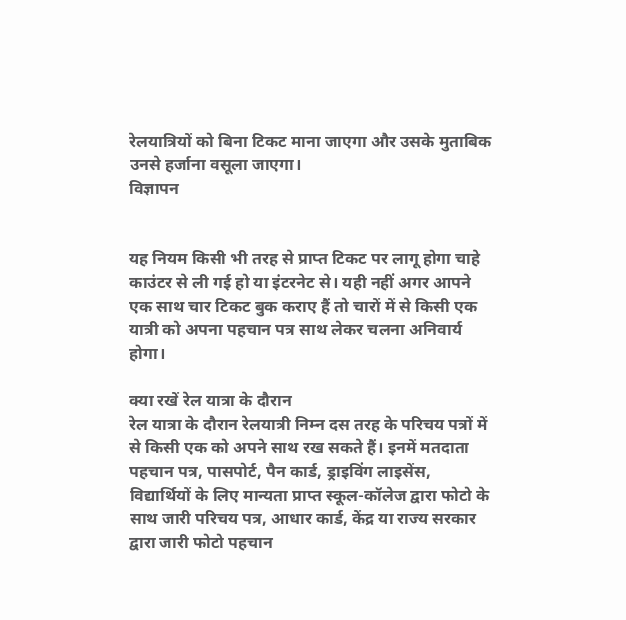रेलयात्रियों को बिना टिकट माना जाएगा और उसके मुताबिक उनसे हर्जाना वसूला जाएगा।
विज्ञापन


यह नियम किसी भी तरह से प्राप्त टिकट पर लागू होगा चाहे काउंटर से ली गई हो या इंटरनेट से। यही नहीं अगर आपने एक साथ चार टिकट बुक कराए हैं तो चारों में से किसी एक यात्री को अपना पहचान पत्र साथ लेकर चलना अनिवार्य होगा।

क्या रखें रेल यात्रा के दौरान
रेल यात्रा के दौरान रेलयात्री निम्न दस तरह के परिचय पत्रों में से किसी एक को अपने साथ रख सकते हैं। इनमें मतदाता पहचान पत्र, पासपोर्ट, पैन कार्ड, ड्राइविंग लाइसेंस, विद्यार्थियों के लिए मान्यता प्राप्त स्कूल-कॉलेज द्वारा फोटो के साथ जारी परिचय पत्र, आधार कार्ड, केंद्र या राज्य सरकार द्वारा जारी फोटो पहचान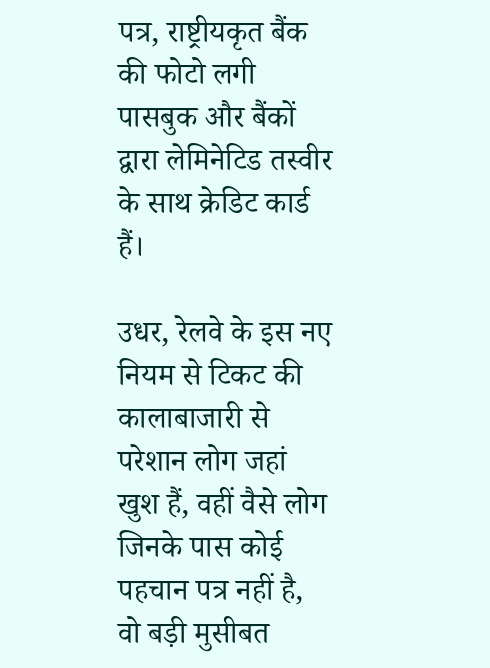पत्र, राष्ट्रीयकृत बैंक की फोटो लगी पासबुक और बैंकों द्वारा लेमिनेटिड तस्वीर के साथ क्रेडिट कार्ड हैं।

उधर, रेलवे के इस नए नियम से टिकट की कालाबाजारी से परेशान लोग जहां खुश हैं, वहीं वैसे लोग जिनके पास कोई पहचान पत्र नहीं है, वो बड़ी मुसीबत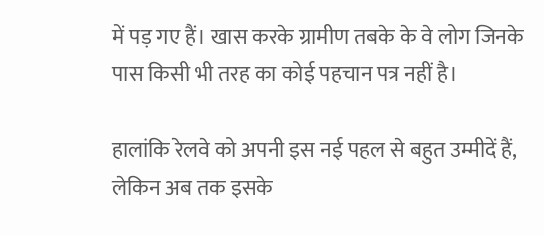में पड़ गए हैं। खास करके ग्रामीण तबके के वे लोग जिनके पास किसी भी तरह का कोई पहचान पत्र नहीं है।

हालांकि रेलवे को अपनी इस नई पहल से बहुत उम्मीदें हैं, लेकिन अब तक इसके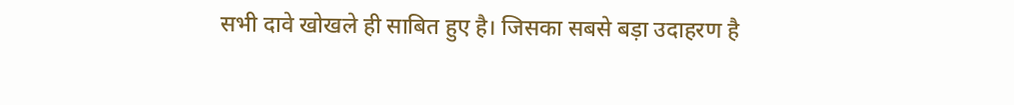सभी दावे खोखले ही साबित हुए है। जिसका सबसे बड़ा उदाहरण है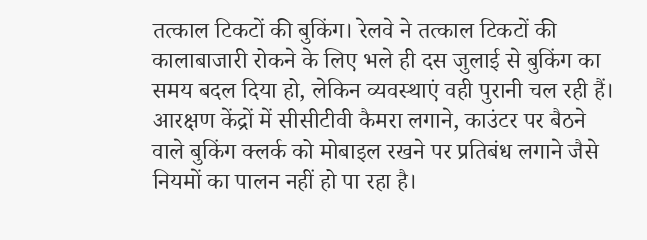तत्काल टिकटों की बुकिंग। रेलवे ने तत्काल टिकटों की कालाबाजारी रोकने के लिए भले ही दस जुलाई से बुकिंग का समय बदल दिया हो, लेकिन व्यवस्थाएं वही पुरानी चल रही हैं। आरक्षण केंद्रों में सीसीटीवी कैमरा लगाने, काउंटर पर बैठने वाले बुकिंग क्लर्क को मोबाइल रखने पर प्रतिबंध लगाने जैसे नियमों का पालन नहीं हो पा रहा है।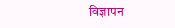विज्ञापन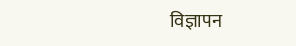विज्ञापन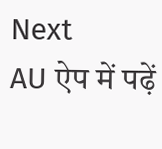Next
AU ऐप में पढ़ें